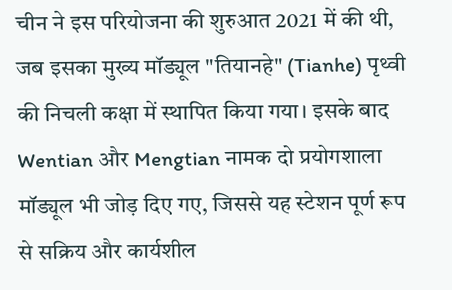चीन ने इस परियोजना की शुरुआत 2021 में की थी, जब इसका मुख्य मॉड्यूल "तियानहे" (Tianhe) पृथ्वी की निचली कक्षा में स्थापित किया गया। इसके बाद Wentian और Mengtian नामक दो प्रयोगशाला मॉड्यूल भी जोड़ दिए गए, जिससे यह स्टेशन पूर्ण रूप से सक्रिय और कार्यशील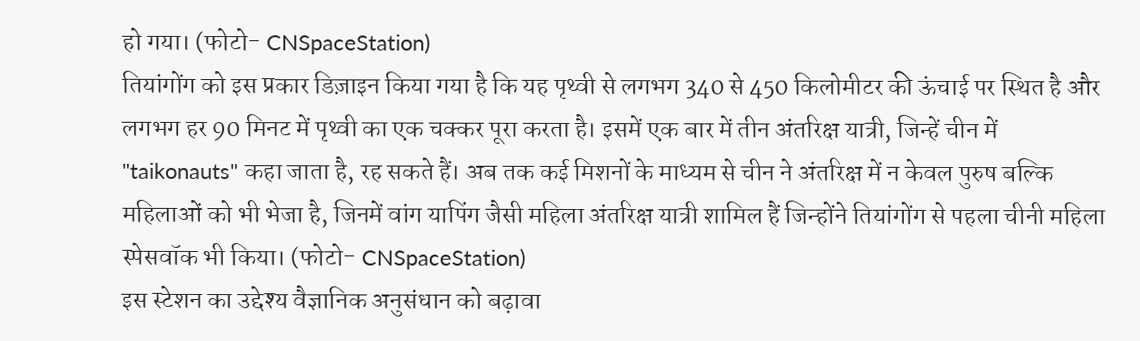हो गया। (फोटो- CNSpaceStation)
तियांगोंग को इस प्रकार डिज़ाइन किया गया है कि यह पृथ्वी से लगभग 340 से 450 किलोमीटर की ऊंचाई पर स्थित है और लगभग हर 90 मिनट में पृथ्वी का एक चक्कर पूरा करता है। इसमें एक बार में तीन अंतरिक्ष यात्री, जिन्हें चीन में "taikonauts" कहा जाता है, रह सकते हैं। अब तक कई मिशनों के माध्यम से चीन ने अंतरिक्ष में न केवल पुरुष बल्कि महिलाओं को भी भेजा है, जिनमें वांग यापिंग जैसी महिला अंतरिक्ष यात्री शामिल हैं जिन्होंने तियांगोंग से पहला चीनी महिला स्पेसवॉक भी किया। (फोटो- CNSpaceStation)
इस स्टेशन का उद्देश्य वैज्ञानिक अनुसंधान को बढ़ावा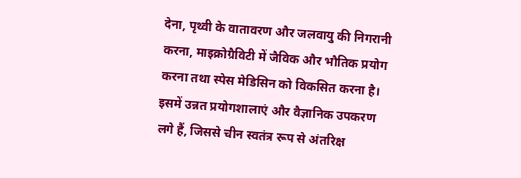देना, पृथ्वी के वातावरण और जलवायु की निगरानी करना, माइक्रोग्रैविटी में जैविक और भौतिक प्रयोग करना तथा स्पेस मेडिसिन को विकसित करना है। इसमें उन्नत प्रयोगशालाएं और वैज्ञानिक उपकरण लगे हैं, जिससे चीन स्वतंत्र रूप से अंतरिक्ष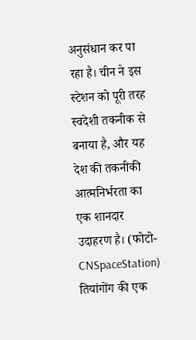अनुसंधान कर पा रहा है। चीन ने इस स्टेशन को पूरी तरह स्वदेशी तकनीक से बनाया है, और यह देश की तकनीकी आत्मनिर्भरता का एक शानदार उदाहरण है। (फोटो- CNSpaceStation)
तियांगोंग की एक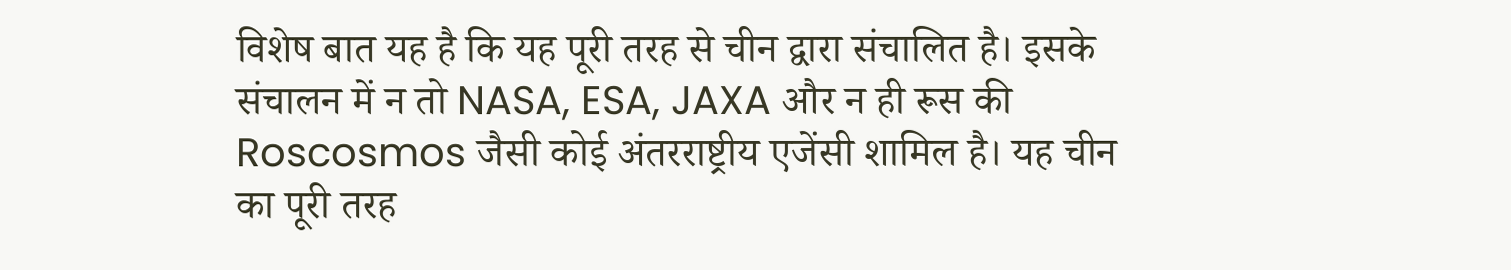विशेष बात यह है कि यह पूरी तरह से चीन द्वारा संचालित है। इसके संचालन में न तो NASA, ESA, JAXA और न ही रूस की Roscosmos जैसी कोई अंतरराष्ट्रीय एजेंसी शामिल है। यह चीन का पूरी तरह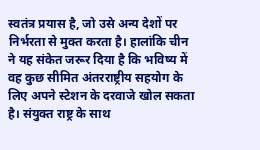स्वतंत्र प्रयास है, जो उसे अन्य देशों पर निर्भरता से मुक्त करता है। हालांकि चीन ने यह संकेत जरूर दिया है कि भविष्य में वह कुछ सीमित अंतरराष्ट्रीय सहयोग के लिए अपने स्टेशन के दरवाजे खोल सकता है। संयुक्त राष्ट्र के साथ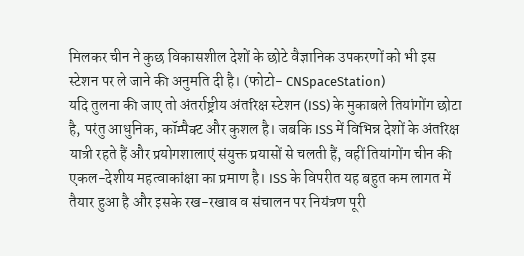मिलकर चीन ने कुछ विकासशील देशों के छोटे वैज्ञानिक उपकरणों को भी इस स्टेशन पर ले जाने की अनुमति दी है। (फोटो- CNSpaceStation)
यदि तुलना की जाए तो अंतर्राष्ट्रीय अंतरिक्ष स्टेशन (ISS) के मुकाबले तियांगोंग छोटा है, परंतु आधुनिक, कॉम्पैक्ट और कुशल है। जबकि ISS में विभिन्न देशों के अंतरिक्ष यात्री रहते हैं और प्रयोगशालाएं संयुक्त प्रयासों से चलती हैं, वहीं तियांगोंग चीन की एकल-देशीय महत्वाकांक्षा का प्रमाण है। ISS के विपरीत यह बहुत कम लागत में तैयार हुआ है और इसके रख-रखाव व संचालन पर नियंत्रण पूरी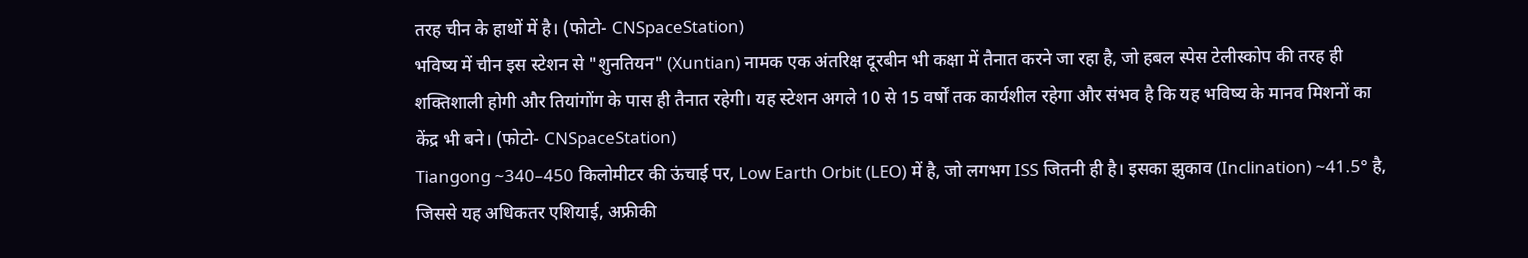तरह चीन के हाथों में है। (फोटो- CNSpaceStation)
भविष्य में चीन इस स्टेशन से "शुनतियन" (Xuntian) नामक एक अंतरिक्ष दूरबीन भी कक्षा में तैनात करने जा रहा है, जो हबल स्पेस टेलीस्कोप की तरह ही शक्तिशाली होगी और तियांगोंग के पास ही तैनात रहेगी। यह स्टेशन अगले 10 से 15 वर्षों तक कार्यशील रहेगा और संभव है कि यह भविष्य के मानव मिशनों का केंद्र भी बने। (फोटो- CNSpaceStation)
Tiangong ~340–450 किलोमीटर की ऊंचाई पर, Low Earth Orbit (LEO) में है, जो लगभग ISS जितनी ही है। इसका झुकाव (Inclination) ~41.5° है, जिससे यह अधिकतर एशियाई, अफ्रीकी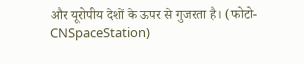और यूरोपीय देशों के ऊपर से गुजरता है। (फोटो- CNSpaceStation)